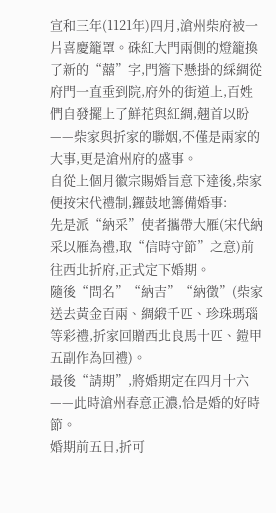宣和三年(1121年)四月,滄州柴府被一片喜慶籠罩。硃紅大門兩側的燈籠換了新的“囍”字,門簷下懸掛的綵綢從府門一直垂到院,府外的街道上,百姓們自發擺上了鮮花與紅綢,翹首以盼——柴家與折家的聯姻,不僅是兩家的大事,更是滄州府的盛事。
自從上個月徽宗賜婚旨意下達後,柴家便按宋代禮制,鑼鼓地籌備婚事:
先是派“納采”使者攜帶大雁(宋代納采以雁為禮,取“信時守節”之意)前往西北折府,正式定下婚期。
隨後“問名”“納吉”“納徵”(柴家送去黃金百兩、綢緞千匹、珍珠瑪瑙等彩禮,折家回贈西北良馬十匹、鎧甲五副作為回禮)。
最後“請期”,將婚期定在四月十六——此時滄州春意正濃,恰是婚的好時節。
婚期前五日,折可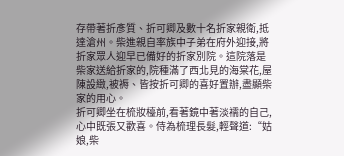存帶著折彥質、折可卿及數十名折家親衛,抵達滄州。柴進親自率族中子弟在府外迎接,將折家眾人迎早已備好的折家別院。這院落是柴家送給折家的,院種滿了西北見的海棠花,屋陳設緻,被褥、皆按折可卿的喜好置辦,盡顯柴家的用心。
折可卿坐在梳妝檯前,看著鏡中著淡襦的自己,心中既張又歡喜。侍為梳理長髮,輕聲道:“姑娘,柴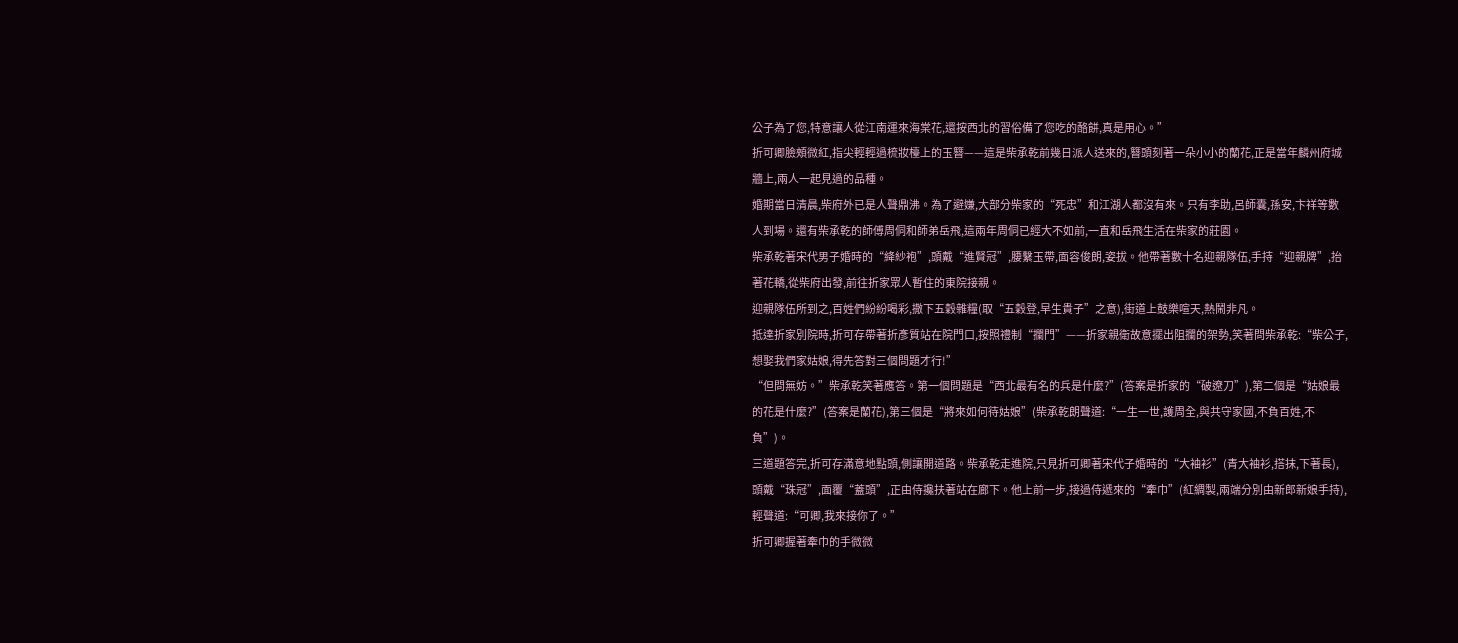公子為了您,特意讓人從江南運來海棠花,還按西北的習俗備了您吃的酪餅,真是用心。”
折可卿臉頰微紅,指尖輕輕過梳妝檯上的玉簪——這是柴承乾前幾日派人送來的,簪頭刻著一朵小小的蘭花,正是當年麟州府城牆上,兩人一起見過的品種。
婚期當日清晨,柴府外已是人聲鼎沸。為了避嫌,大部分柴家的“死忠”和江湖人都沒有來。只有李助,呂師囊,孫安,卞祥等數人到場。還有柴承乾的師傅周侗和師弟岳飛,這兩年周侗已經大不如前,一直和岳飛生活在柴家的莊園。
柴承乾著宋代男子婚時的“絳紗袍”,頭戴“進賢冠”,腰繫玉帶,面容俊朗,姿拔。他帶著數十名迎親隊伍,手持“迎親牌”,抬著花轎,從柴府出發,前往折家眾人暫住的東院接親。
迎親隊伍所到之,百姓們紛紛喝彩,撒下五穀雜糧(取“五穀登,早生貴子”之意),街道上鼓樂喧天,熱鬧非凡。
抵達折家別院時,折可存帶著折彥質站在院門口,按照禮制“攔門”——折家親衛故意擺出阻攔的架勢,笑著問柴承乾:“柴公子,想娶我們家姑娘,得先答對三個問題才行!”
“但問無妨。”柴承乾笑著應答。第一個問題是“西北最有名的兵是什麼?”(答案是折家的“破遼刀”),第二個是“姑娘最的花是什麼?”(答案是蘭花),第三個是“將來如何待姑娘”(柴承乾朗聲道:“一生一世,護周全,與共守家國,不負百姓,不負”)。
三道題答完,折可存滿意地點頭,側讓開道路。柴承乾走進院,只見折可卿著宋代子婚時的“大袖衫”(青大袖衫,搭抹,下著長),頭戴“珠冠”,面覆“蓋頭”,正由侍攙扶著站在廊下。他上前一步,接過侍遞來的“牽巾”(紅綢製,兩端分別由新郎新娘手持),輕聲道:“可卿,我來接你了。”
折可卿握著牽巾的手微微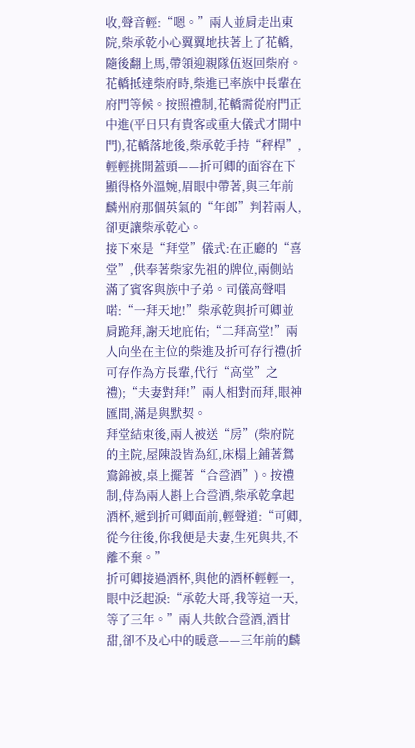收,聲音輕:“嗯。”兩人並肩走出東院,柴承乾小心翼翼地扶著上了花轎,隨後翻上馬,帶領迎親隊伍返回柴府。
花轎抵達柴府時,柴進已率族中長輩在府門等候。按照禮制,花轎需從府門正中進(平日只有貴客或重大儀式才開中門),花轎落地後,柴承乾手持“秤桿”,輕輕挑開蓋頭——折可卿的面容在下顯得格外溫婉,眉眼中帶著,與三年前麟州府那個英氣的“年郎”判若兩人,卻更讓柴承乾心。
接下來是“拜堂”儀式:在正廳的“喜堂”,供奉著柴家先祖的牌位,兩側站滿了賓客與族中子弟。司儀高聲唱喏:“一拜天地!”柴承乾與折可卿並肩跪拜,謝天地庇佑;“二拜高堂!”兩人向坐在主位的柴進及折可存行禮(折可存作為方長輩,代行“高堂”之禮);“夫妻對拜!”兩人相對而拜,眼神匯間,滿是與默契。
拜堂結束後,兩人被送“房”(柴府院的主院,屋陳設皆為紅,床榻上鋪著鴛鴦錦被,桌上擺著“合巹酒”)。按禮制,侍為兩人斟上合巹酒,柴承乾拿起酒杯,遞到折可卿面前,輕聲道:“可卿,從今往後,你我便是夫妻,生死與共,不離不棄。”
折可卿接過酒杯,與他的酒杯輕輕一,眼中泛起淚:“承乾大哥,我等這一天,等了三年。”兩人共飲合巹酒,酒甘甜,卻不及心中的暖意——三年前的麟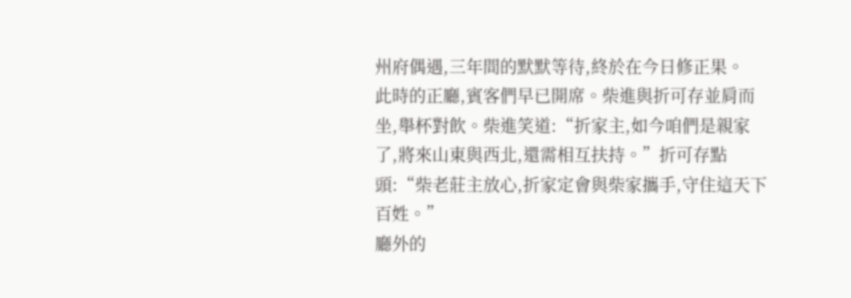州府偶遇,三年間的默默等待,終於在今日修正果。
此時的正廳,賓客們早已開席。柴進與折可存並肩而坐,舉杯對飲。柴進笑道:“折家主,如今咱們是親家了,將來山東與西北,還需相互扶持。”折可存點頭:“柴老莊主放心,折家定會與柴家攜手,守住這天下百姓。”
廳外的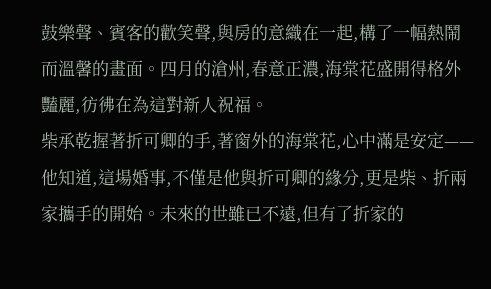鼓樂聲、賓客的歡笑聲,與房的意織在一起,構了一幅熱鬧而溫馨的畫面。四月的滄州,春意正濃,海棠花盛開得格外豔麗,彷彿在為這對新人祝福。
柴承乾握著折可卿的手,著窗外的海棠花,心中滿是安定——他知道,這場婚事,不僅是他與折可卿的緣分,更是柴、折兩家攜手的開始。未來的世雖已不遠,但有了折家的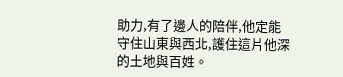助力,有了邊人的陪伴,他定能守住山東與西北,護住這片他深的土地與百姓。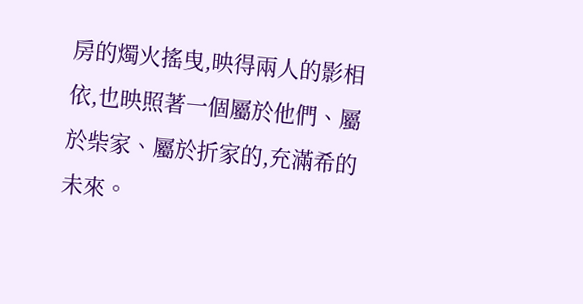房的燭火搖曳,映得兩人的影相依,也映照著一個屬於他們、屬於柴家、屬於折家的,充滿希的未來。